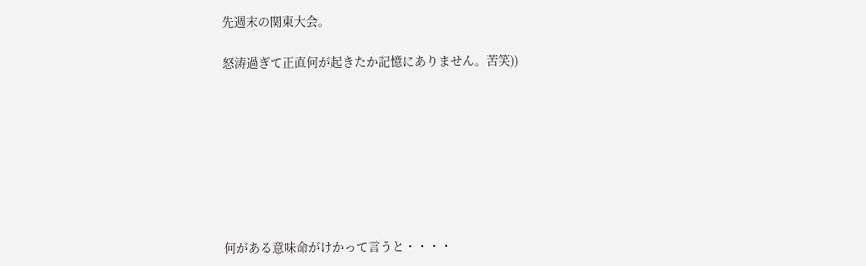先週末の関東大会。

怒涛過ぎて正直何が起きたか記憶にありません。苦笑))








何がある意味命がけかって言うと・・・・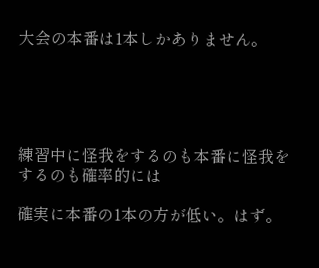大会の本番は1本しかありません。





練習中に怪我をするのも本番に怪我をするのも確率的には

確実に本番の1本の方が低い。はず。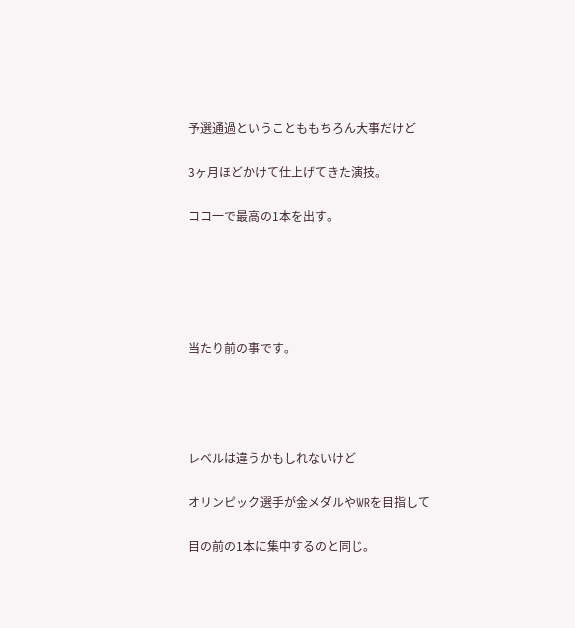予選通過ということももちろん大事だけど

3ヶ月ほどかけて仕上げてきた演技。

ココ一で最高の1本を出す。





当たり前の事です。




レベルは違うかもしれないけど

オリンピック選手が金メダルやWRを目指して

目の前の1本に集中するのと同じ。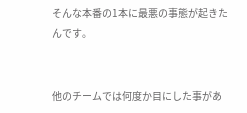そんな本番の1本に最悪の事態が起きたんです。


他のチームでは何度か目にした事があ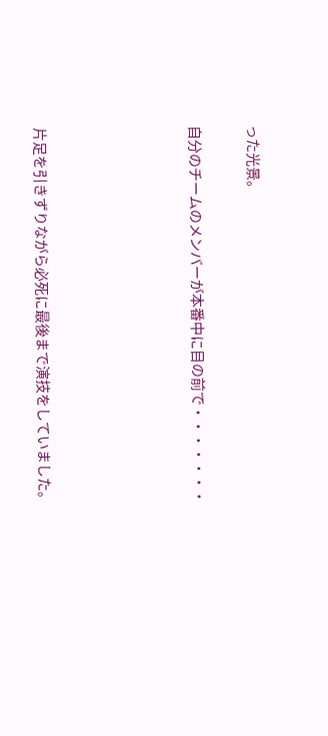った光景。


自分のチームのメンバーが本番中に目の前で・・・・・・・







片足を引きずりながら必死に最後まで演技をしていました。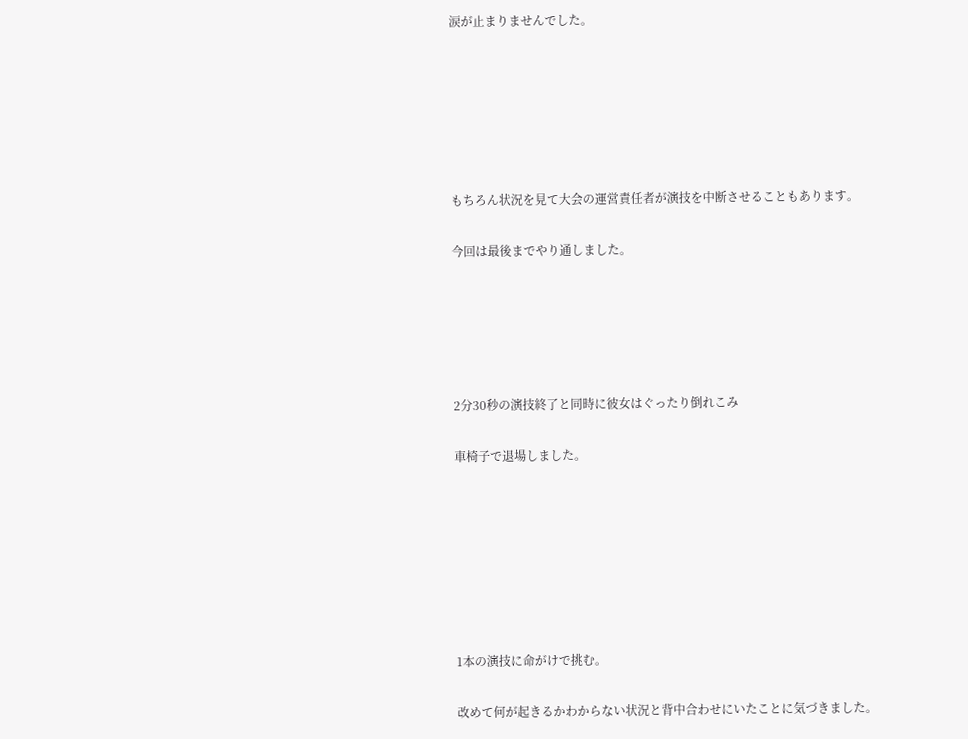涙が止まりませんでした。






もちろん状況を見て大会の運営責任者が演技を中断させることもあります。

今回は最後までやり通しました。





2分30秒の演技終了と同時に彼女はぐったり倒れこみ

車椅子で退場しました。







1本の演技に命がけで挑む。

改めて何が起きるかわからない状況と背中合わせにいたことに気づきました。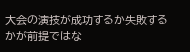大会の演技が成功するか失敗するかが前提ではな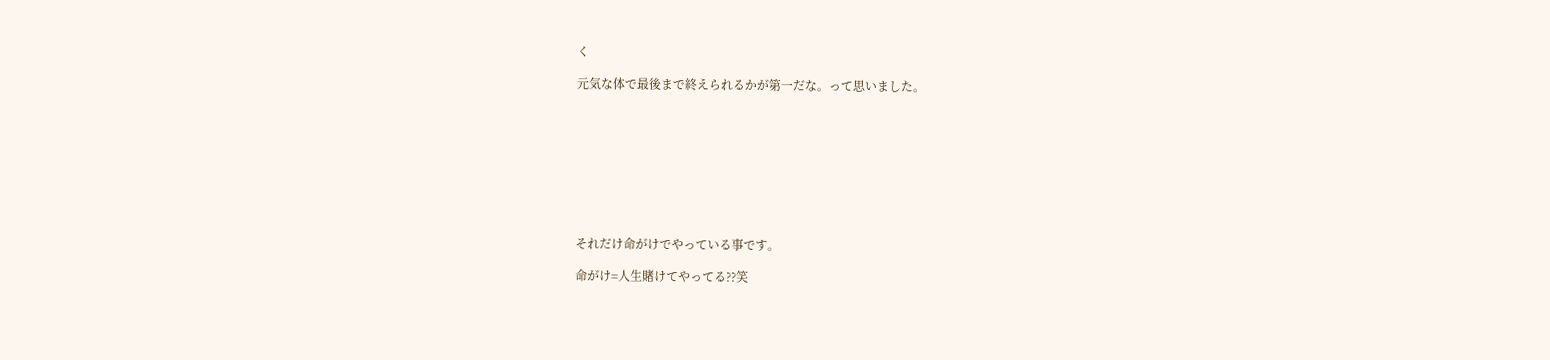く

元気な体で最後まで終えられるかが第一だな。って思いました。









それだけ命がけでやっている事です。

命がけ=人生賭けてやってる??笑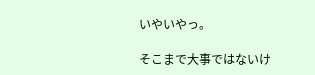いやいやっ。

そこまで大事ではないけ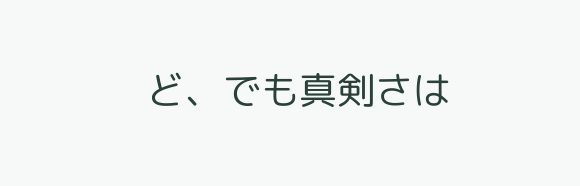ど、でも真剣さは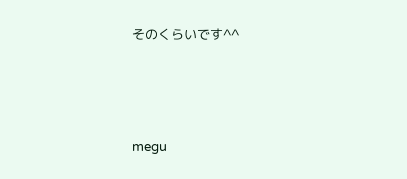そのくらいです^^




megu